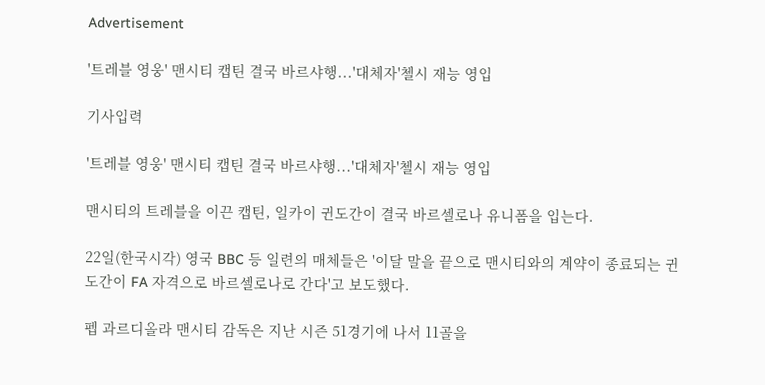Advertisement

'트레블 영웅' 맨시티 캡틴 결국 바르샤행...'대체자'첼시 재능 영입

기사입력

'트레블 영웅' 맨시티 캡틴 결국 바르샤행...'대체자'첼시 재능 영입

맨시티의 트레블을 이끈 캡틴, 일카이 귄도간이 결국 바르셀로나 유니폼을 입는다.

22일(한국시각) 영국 BBC 등 일련의 매체들은 '이달 말을 끝으로 맨시티와의 계약이 종료되는 귄도간이 FA 자격으로 바르셀로나로 간다'고 보도했다.

펩 과르디올라 맨시티 감독은 지난 시즌 51경기에 나서 11골을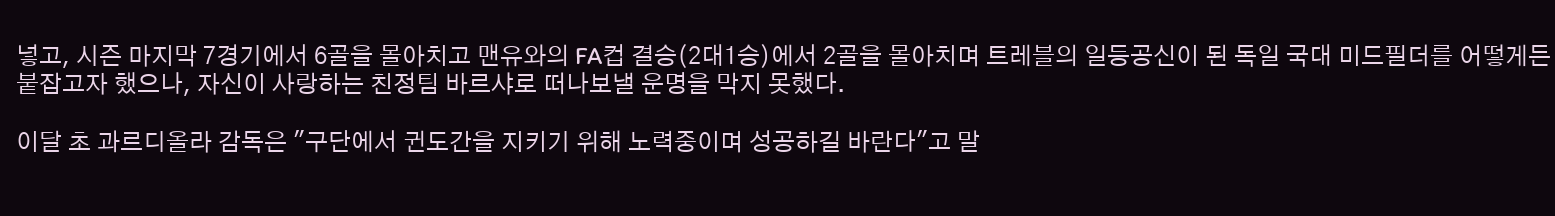넣고, 시즌 마지막 7경기에서 6골을 몰아치고 맨유와의 FA컵 결승(2대1승)에서 2골을 몰아치며 트레블의 일등공신이 된 독일 국대 미드필더를 어떻게든 붙잡고자 했으나, 자신이 사랑하는 친정팀 바르샤로 떠나보낼 운명을 막지 못했다.

이달 초 과르디올라 감독은 "구단에서 귄도간을 지키기 위해 노력중이며 성공하길 바란다"고 말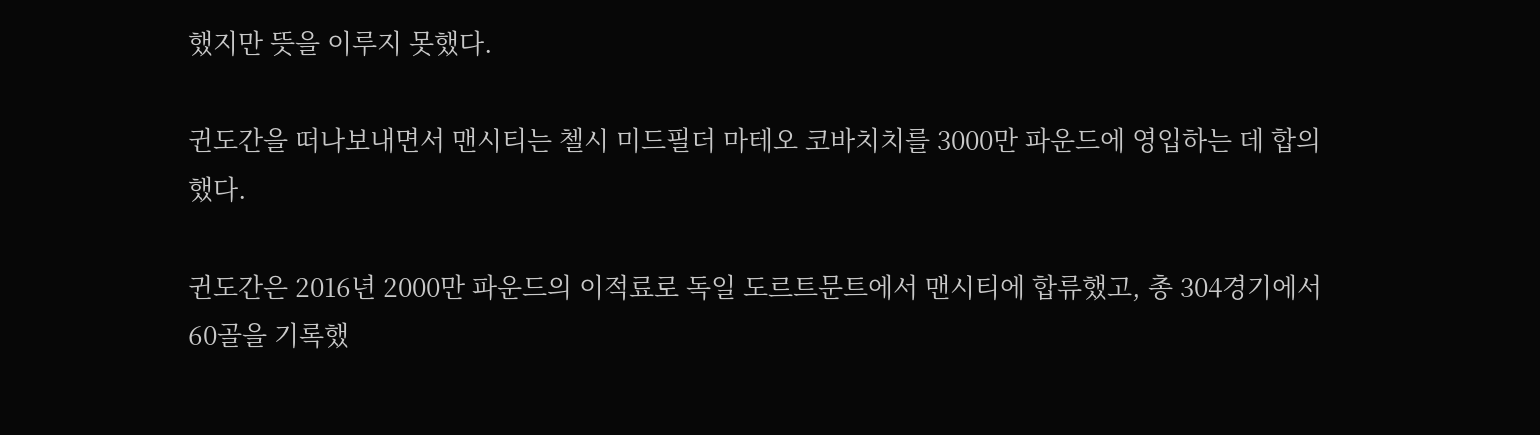했지만 뜻을 이루지 못했다.

귄도간을 떠나보내면서 맨시티는 첼시 미드필더 마테오 코바치치를 3000만 파운드에 영입하는 데 합의했다.

귄도간은 2016년 2000만 파운드의 이적료로 독일 도르트문트에서 맨시티에 합류했고, 총 304경기에서 60골을 기록했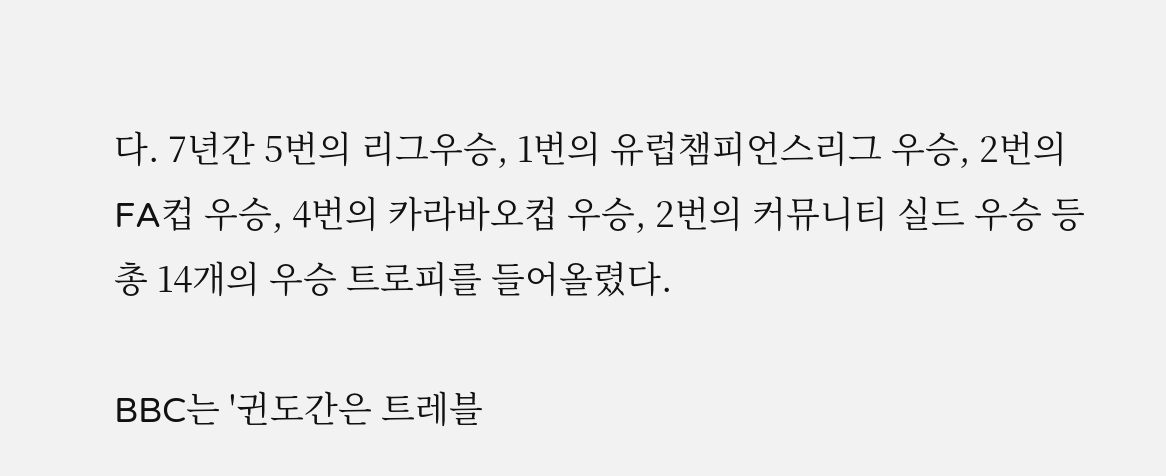다. 7년간 5번의 리그우승, 1번의 유럽챔피언스리그 우승, 2번의 FA컵 우승, 4번의 카라바오컵 우승, 2번의 커뮤니티 실드 우승 등 총 14개의 우승 트로피를 들어올렸다.

BBC는 '귄도간은 트레블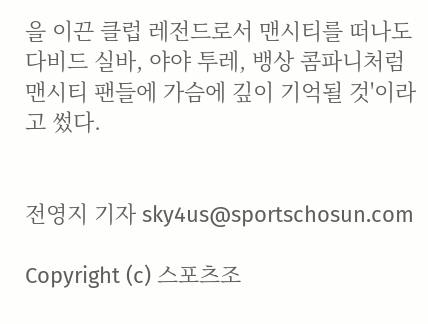을 이끈 클럽 레전드로서 맨시티를 떠나도 다비드 실바, 야야 투레, 뱅상 콤파니처럼 맨시티 팬들에 가슴에 깊이 기억될 것'이라고 썼다.


전영지 기자 sky4us@sportschosun.com

Copyright (c) 스포츠조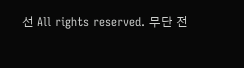선 All rights reserved. 무단 전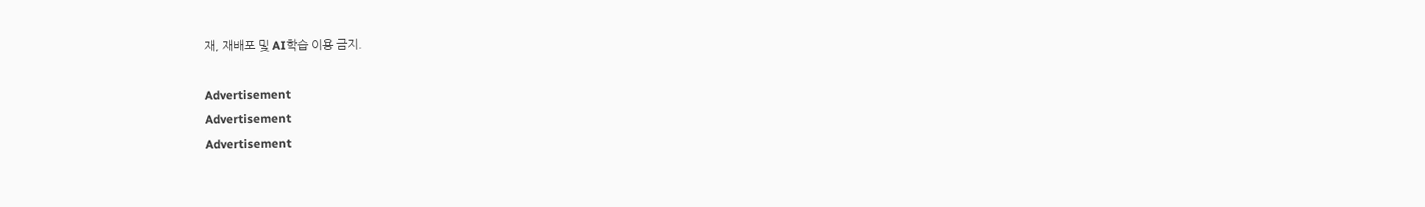재, 재배포 및 AI학습 이용 금지.

Advertisement
Advertisement
Advertisement